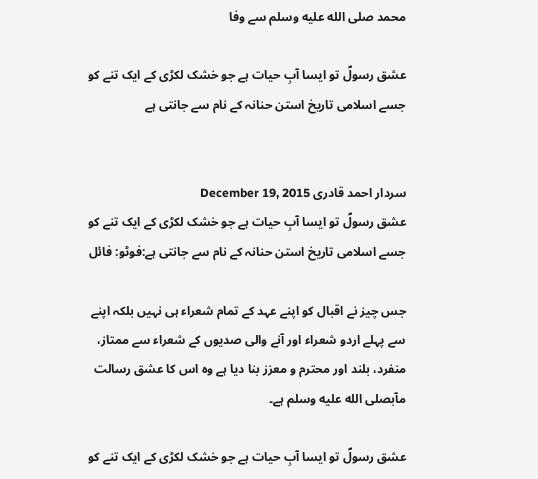محمد صلى الله عليه وسلم سے وفا

عشق رسولؐ تو ایسا آبِ حیات ہے جو خشک لکڑی کے ایک تنے کو جسے اسلامی تاریخ استن حنانہ کے نام سے جانتی ہے


سردار احمد قادری December 19, 2015
عشق رسولؐ تو ایسا آبِ حیات ہے جو خشک لکڑی کے ایک تنے کو جسے اسلامی تاریخ استن حنانہ کے نام سے جانتی ہے:فوٹو: فائل

جس چیز نے اقبال کو اپنے عہد کے تمام شعراء ہی نہیں بلکہ اپنے سے پہلے اردو شعراء اور آنے والی صدیوں کے شعراء سے ممتاز، منفرد، بلند اور محترم و معزز بنا دیا ہے وہ اس کا عشق رسالت مآبصلى الله عليه وسلم ہے۔

عشق رسولؐ تو ایسا آبِ حیات ہے جو خشک لکڑی کے ایک تنے کو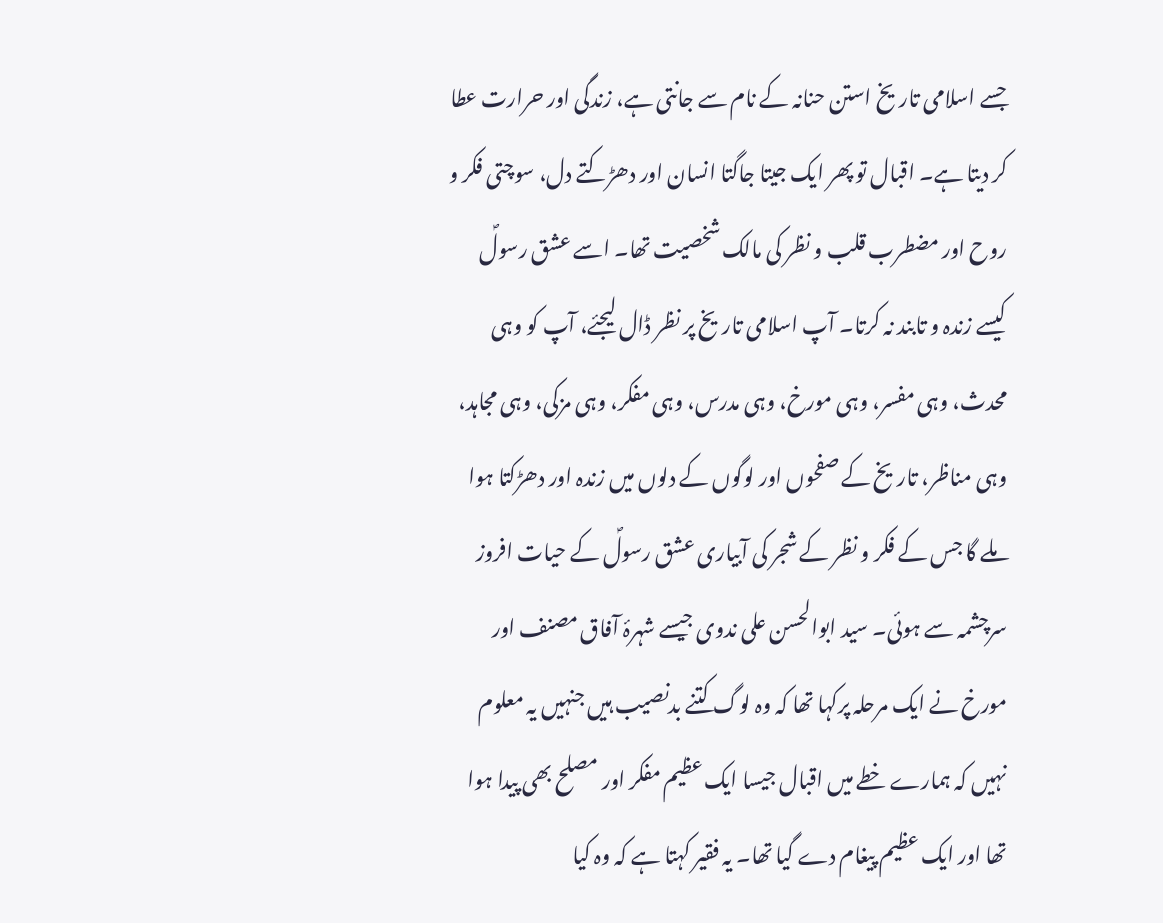جسے اسلامی تاریخ استن حنانہ کے نام سے جانتی ہے، زندگی اور حرارت عطا کر دیتا ہے۔ اقبال تو پھر ایک جیتا جاگتا انسان اور دھڑکتے دل، سوچتی فکر و روح اور مضطرب قلب و نظر کی مالک شخصیت تھا۔ اسے عشق رسولؐ کیسے زندہ و تابند نہ کرتا۔ آپ اسلامی تاریخ پر نظر ڈال لیجئے، آپ کو وہی محدث، وہی مفسر، وہی مورخ، وہی مدرس، وہی مفکر، وہی مزکی، وہی مجاہد، وہی مناظر، تاریخ کے صفحوں اور لوگوں کے دلوں میں زندہ اور دھڑکتا ہوا ملے گا جس کے فکر و نظر کے شجر کی آبیاری عشق رسولؐ کے حیات افروز سرچشمہ سے ہوئی۔ سید ابوالحسن علی ندوی جیسے شہرۂ آفاق مصنف اور مورخ نے ایک مرحلہ پرکہا تھا کہ وہ لوگ کتنے بدنصیب ہیں جنہیں یہ معلوم نہیں کہ ہمارے خطے میں اقبال جیسا ایک عظیم مفکر اور مصلح بھی پیدا ہوا تھا اور ایک عظیم پیغام دے گیا تھا۔ یہ فقیر کہتا ہے کہ وہ کیا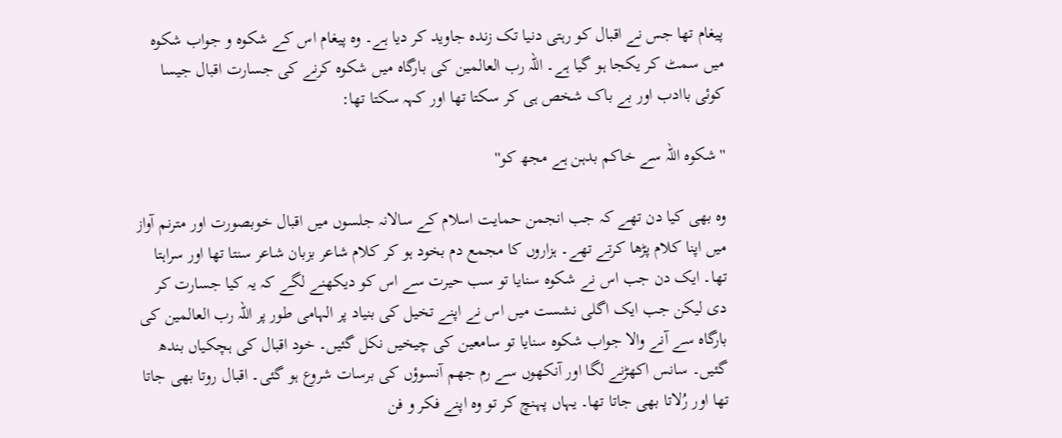پیغام تھا جس نے اقبال کو رہتی دنیا تک زندہ جاوید کر دیا ہے۔ وہ پیغام اس کے شکوہ و جواب شکوہ میں سمٹ کر یکجا ہو گیا ہے۔ اللہ رب العالمین کی بارگاہ میں شکوہ کرنے کی جسارت اقبال جیسا کوئی باادب اور بے باک شخص ہی کر سکتا تھا اور کہہ سکتا تھا:

''شکوہ اللہ سے خاکم بدہن ہے مجھ کو''

وہ بھی کیا دن تھے کہ جب انجمن حمایت اسلام کے سالانہ جلسوں میں اقبال خوبصورت اور مترنم آواز میں اپنا کلام پڑھا کرتے تھے۔ ہزاروں کا مجمع دم بخود ہو کر کلام شاعر بزبان شاعر سنتا تھا اور سراہتا تھا۔ ایک دن جب اس نے شکوہ سنایا تو سب حیرت سے اس کو دیکھنے لگے کہ یہ کیا جسارت کر دی لیکن جب ایک اگلی نشست میں اس نے اپنے تخیل کی بنیاد پر الہامی طور پر اللہ رب العالمین کی بارگاہ سے آنے والا جواب شکوہ سنایا تو سامعین کی چیخیں نکل گئیں۔ خود اقبال کی ہچکیاں بندھ گئیں۔ سانس اکھڑنے لگا اور آنکھوں سے رم جھم آنسوؤں کی برسات شروع ہو گئی۔ اقبال روتا بھی جاتا تھا اور رُلاتا بھی جاتا تھا۔ یہاں پہنچ کر تو وہ اپنے فکر و فن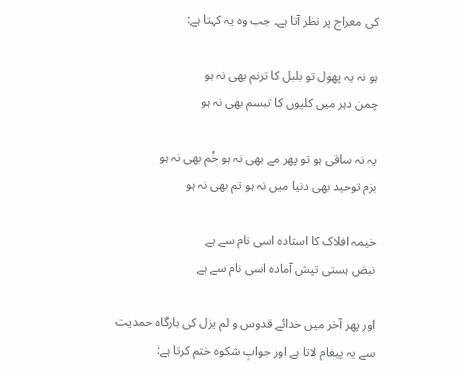کی معراج پر نظر آتا ہے۔ جب وہ یہ کہتا ہے:

ہو نہ یہ پھول تو بلبل کا ترنم بھی نہ ہو
چمن دہر میں کلیوں کا تبسم بھی نہ ہو

یہ نہ ساقی ہو تو پھر مے بھی نہ ہو خُم بھی نہ ہو
بزم توحید بھی دنیا میں نہ ہو تم بھی نہ ہو

خیمہ افلاک کا استادہ اسی نام سے ہے
نبض ہستی تپش آمادہ اسی نام سے ہے

اور پھر آخر میں خدائے قدوس و لم یزل کی بارگاہ حمدیت سے یہ پیغام لاتا ہے اور جوابِ شکوہ ختم کرتا ہے: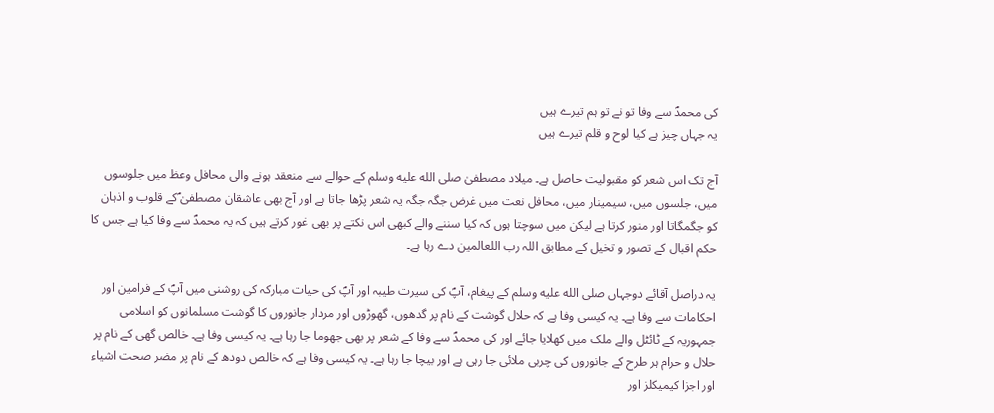کی محمدؐ سے وفا تو نے تو ہم تیرے ہیں
یہ جہاں چیز ہے کیا لوح و قلم تیرے ہیں

آج تک اس شعر کو مقبولیت حاصل ہے۔ میلاد مصطفیٰ صلى الله عليه وسلم کے حوالے سے منعقد ہونے والی محافل وعظ میں جلوسوں میں، جلسوں میں، سیمینار میں، محافل نعت میں غرض جگہ جگہ یہ شعر پڑھا جاتا ہے اور آج بھی عاشقان مصطفیٰ ؐکے قلوب و اذہان کو جگمگاتا اور منور کرتا ہے لیکن میں سوچتا ہوں کہ کیا سننے والے کبھی اس نکتے پر بھی غور کرتے ہیں کہ یہ محمدؐ سے وفا کیا ہے جس کا حکم اقبال کے تصور و تخیل کے مطابق اللہ رب اللعالمین دے رہا ہے۔

یہ دراصل آقائے دوجہاں صلى الله عليه وسلم کے پیغام، آپؐ کی سیرت طیبہ اور آپؐ کی حیات مبارکہ کی روشنی میں آپؐ کے فرامین اور احکامات سے وفا ہے۔ یہ کیسی وفا ہے کہ حلال گوشت کے نام پر گدھوں، گھوڑوں اور مردار جانوروں کا گوشت مسلمانوں کو اسلامی جمہوریہ کے ٹائٹل والے ملک میں کھلایا جائے اور کی محمدؐ سے وفا کے شعر پر بھی جھوما جا رہا ہے۔ یہ کیسی وفا ہے۔ خالص گھی کے نام پر حلال و حرام ہر طرح کے جانوروں کی چربی ملائی جا رہی ہے اور بیچا جا رہا ہے۔ یہ کیسی وفا ہے کہ خالص دودھ کے نام پر مضر صحت اشیاء اور اجزا کیمیکلز اور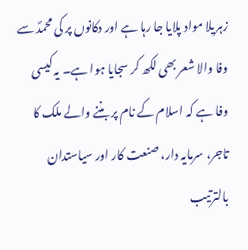زہریلا مواد پلایا جا رہا ہے اور دکانوں پر کی محمدؐ سے وفا والا شعر بھی لکھ کر سجایا ہوا ہے۔ یہ کیسی وفا ہے کہ اسلام کے نام پر بننے والے ملک کا تاجر، سرمایہ دار، صنعت کار اور سیاستدان بالترتیب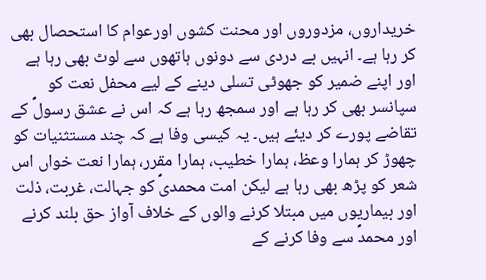خریداروں، مزدوروں اور محنت کشوں اورعوام کا استحصال بھی کر رہا ہے۔ انہیں بے دردی سے دونوں ہاتھوں سے لوٹ بھی رہا ہے اور اپنے ضمیر کو جھوٹی تسلی دینے کے لیے محفل نعت کو سپانسر بھی کر رہا ہے اور سمجھ رہا ہے کہ اس نے عشق رسولؐ کے تقاضے پورے کر دیئے ہیں۔ یہ کیسی وفا ہے کہ چند مستثنیات کو چھوڑ کر ہمارا وعظ، ہمارا خطیب، ہمارا مقرر، ہمارا نعت خواں اس شعر کو پڑھ بھی رہا ہے لیکن امت محمدیؐ کو جہالت، غربت، ذلت اور بیماریوں میں مبتلا کرنے والوں کے خلاف آواز حق بلند کرنے اور محمدؐ سے وفا کرنے کے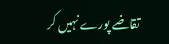تقاضے پورے نہیں کر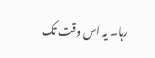رہا۔ یہ اس وقت تک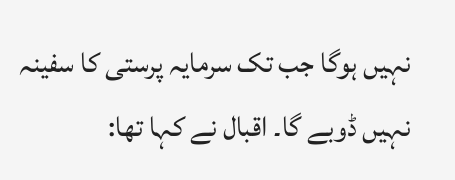نہیں ہوگا جب تک سرمایہ پرستی کا سفینہ نہیں ڈوبے گا۔ اقبال نے کہا تھا: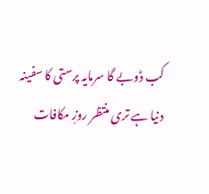کب ڈوبے گا سرمایہ پرستی کا سفینہ
دنیا ہے تری منتظر روزِ مکافات